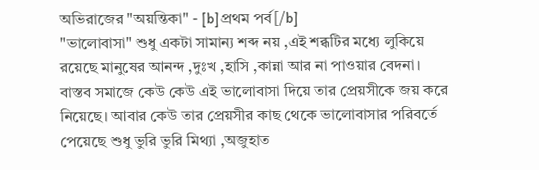অভিরাজের "অয়ন্তিকা" - [b]প্রথম পর্ব[/b]
"ভালোবাসা" শুধু একটা সামান্য শব্দ নয় ,এই শব্ধটির মধ্যে লুকিয়ে রয়েছে মানুষের আনন্দ ,দুঃখ ,হাসি ,কান্না আর না পাওয়ার বেদনা। বাস্তব সমাজে কেউ কেউ এই ভালোবাসা দিয়ে তার প্রেয়সীকে জয় করে নিয়েছে। আবার কেউ তার প্রেয়সীর কাছ থেকে ভালোবাসার পরিবর্তে পেয়েছে শুধু ভুরি ভুরি মিথ্যা ,অজুহাত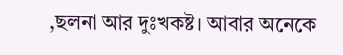,ছলনা আর দুঃখকষ্ট। আবার অনেকে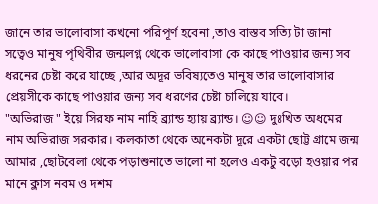জানে তার ভালোবাসা কখনো পরিপূর্ণ হবেনা ,তাও বাস্তব সত্যি টা জানা সত্বেও মানুষ পৃথিবীর জন্মলগ্ন থেকে ভালোবাসা কে কাছে পাওয়ার জন্য সব ধরনের চেষ্টা করে যাচ্ছে ,আর অদূর ভবিষ্যতেও মানুষ তার ভালোবাসার প্রেয়সীকে কাছে পাওয়ার জন্য সব ধরণের চেষ্টা চালিয়ে যাবে।
"অভিরাজ " ইয়ে সিরফ নাম নাহি ব্র্যান্ড হ্যায় ব্র্যান্ড। ☺☺ দুঃখিত অধমের নাম অভিরাজ সরকার। কলকাতা থেকে অনেকটা দূরে একটা ছোট্ট গ্রামে জন্ম আমার ,ছোটবেলা থেকে পড়াশুনাতে ভালো না হলেও একটু বড়ো হওয়ার পর মানে ক্লাস নবম ও দশম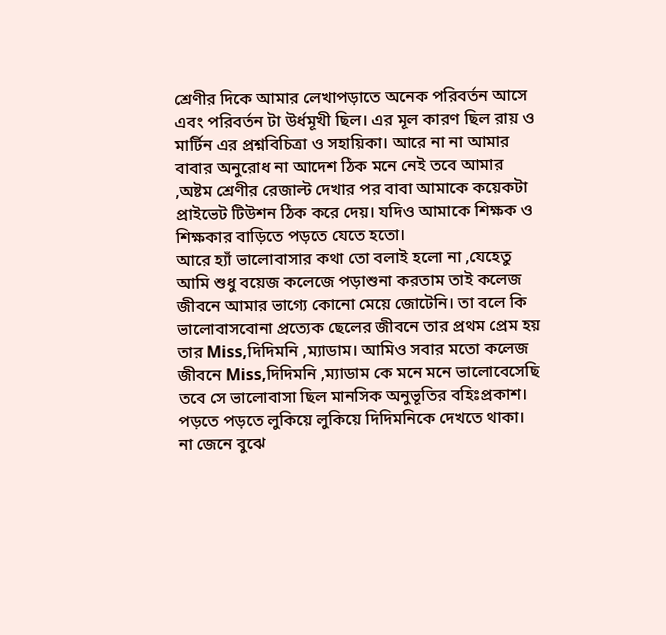শ্রেণীর দিকে আমার লেখাপড়াতে অনেক পরিবর্তন আসে এবং পরিবর্তন টা উর্ধমূখী ছিল। এর মূল কারণ ছিল রায় ও মার্টিন এর প্রশ্নবিচিত্রা ও সহায়িকা। আরে না না আমার বাবার অনুরোধ না আদেশ ঠিক মনে নেই তবে আমার ,অষ্টম শ্রেণীর রেজাল্ট দেখার পর বাবা আমাকে কয়েকটা প্রাইভেট টিউশন ঠিক করে দেয়। যদিও আমাকে শিক্ষক ও শিক্ষকার বাড়িতে পড়তে যেতে হতো।
আরে হ্যাঁ ভালোবাসার কথা তো বলাই হলো না ,যেহেতু আমি শুধু বয়েজ কলেজে পড়াশুনা করতাম তাই কলেজ জীবনে আমার ভাগ্যে কোনো মেয়ে জোটেনি। তা বলে কি ভালোবাসবোনা প্রত্যেক ছেলের জীবনে তার প্রথম প্রেম হয় তার Miss,দিদিমনি ,ম্যাডাম। আমিও সবার মতো কলেজ জীবনে Miss,দিদিমনি ,ম্যাডাম কে মনে মনে ভালোবেসেছি তবে সে ভালোবাসা ছিল মানসিক অনুভূতির বহিঃপ্রকাশ। পড়তে পড়তে লুকিয়ে লুকিয়ে দিদিমনিকে দেখতে থাকা। না জেনে বুঝে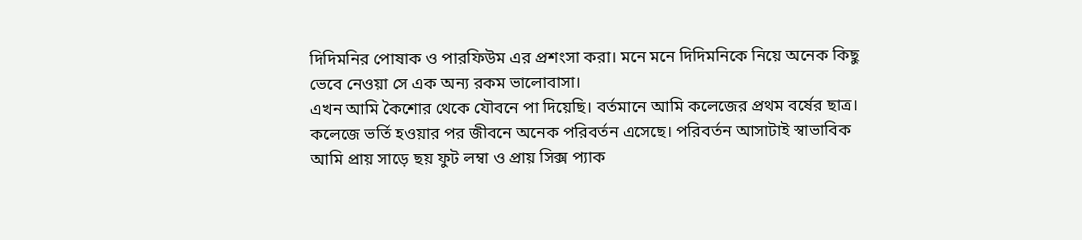দিদিমনির পোষাক ও পারফিউম এর প্রশংসা করা। মনে মনে দিদিমনিকে নিয়ে অনেক কিছু ভেবে নেওয়া সে এক অন্য রকম ভালোবাসা।
এখন আমি কৈশোর থেকে যৌবনে পা দিয়েছি। বর্তমানে আমি কলেজের প্রথম বর্ষের ছাত্র। কলেজে ভর্তি হওয়ার পর জীবনে অনেক পরিবর্তন এসেছে। পরিবর্তন আসাটাই স্বাভাবিক আমি প্রায় সাড়ে ছয় ফুট লম্বা ও প্রায় সিক্স প্যাক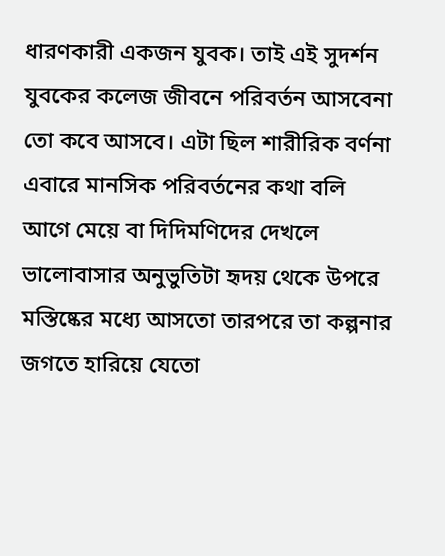ধারণকারী একজন যুবক। তাই এই সুদর্শন যুবকের কলেজ জীবনে পরিবর্তন আসবেনা তো কবে আসবে। এটা ছিল শারীরিক বর্ণনা এবারে মানসিক পরিবর্তনের কথা বলি আগে মেয়ে বা দিদিমণিদের দেখলে ভালোবাসার অনুভুতিটা হৃদয় থেকে উপরে মস্তিষ্কের মধ্যে আসতো তারপরে তা কল্পনার জগতে হারিয়ে যেতো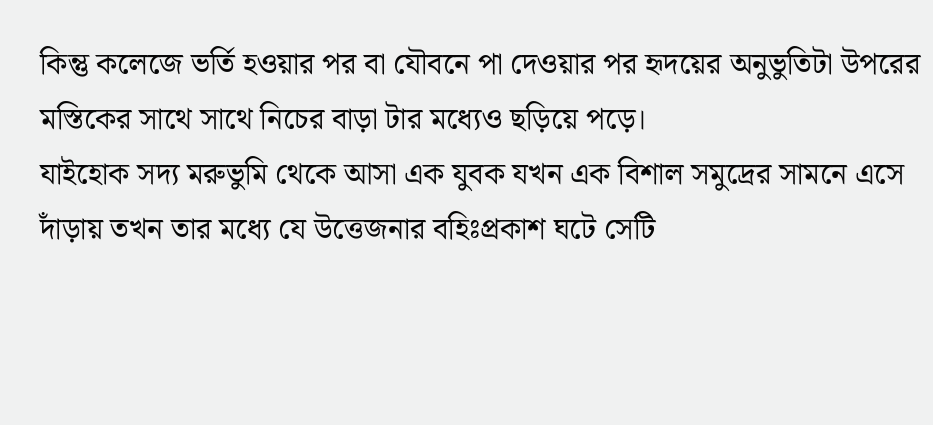কিন্তু কলেজে ভর্তি হওয়ার পর বা যৌবনে পা দেওয়ার পর হৃদয়ের অনুভুতিটা উপরের মস্তিকের সাথে সাথে নিচের বাড়া টার মধ্যেও ছড়িয়ে পড়ে।
যাইহোক সদ্য মরুভুমি থেকে আসা এক যুবক যখন এক বিশাল সমুদ্রের সামনে এসে দাঁড়ায় তখন তার মধ্যে যে উত্তেজনার বহিঃপ্রকাশ ঘটে সেটি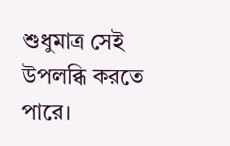শুধুমাত্র সেই উপলব্ধি করতে পারে।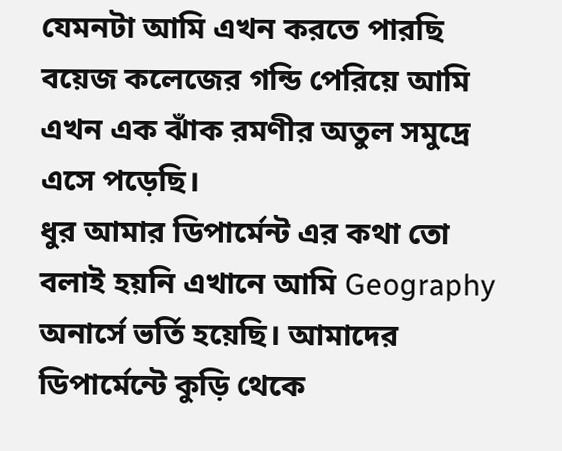যেমনটা আমি এখন করতে পারছি বয়েজ কলেজের গন্ডি পেরিয়ে আমি এখন এক ঝাঁক রমণীর অতুল সমুদ্রে এসে পড়েছি।
ধুর আমার ডিপার্মেন্ট এর কথা তো বলাই হয়নি এখানে আমি Geography অনার্সে ভর্তি হয়েছি। আমাদের ডিপার্মেন্টে কুড়ি থেকে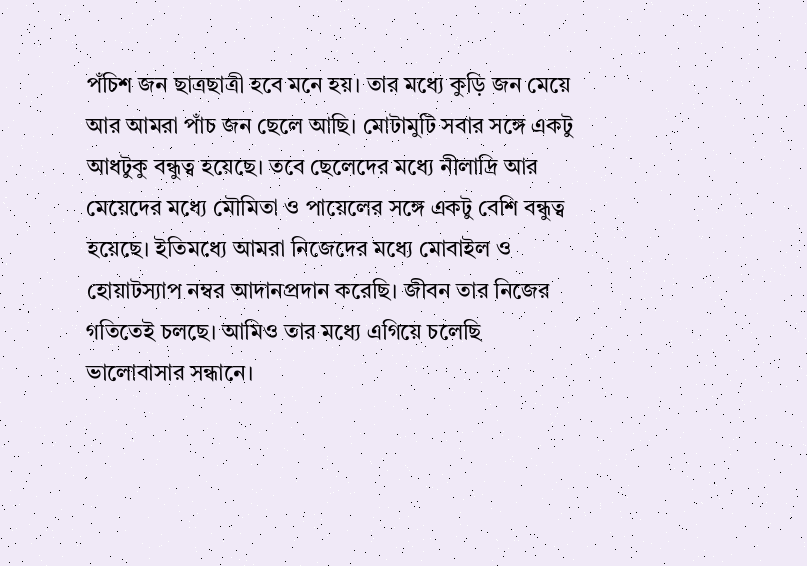পঁচিশ জন ছাত্রছাত্রী হবে মনে হয়। তার মধ্যে কুড়ি জন মেয়ে আর আমরা পাঁচ জন ছেলে আছি। মোটামুটি সবার সঙ্গে একটু আধটুকু বন্ধুত্ব হয়েছে। তবে ছেলেদের মধ্যে নীলাদ্রি আর মেয়েদের মধ্যে মৌমিতা ও পায়েলের সঙ্গে একটু বেশি বন্ধুত্ব হয়েছে। ইতিমধ্যে আমরা নিজেদের মধ্যে মোবাইল ও হোয়াটস্যাপ নম্বর আদানপ্রদান করেছি। জীবন তার নিজের গতিতেই চলছে। আমিও তার মধ্যে এগিয়ে চলেছি ভালোবাসার সন্ধানে।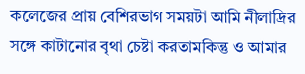কলেজের প্রায় বেশিরভাগ সময়টা আমি নীলাদ্রির সঙ্গে কাটানোর বৃথা চেষ্টা করতামকিন্তু ও আমার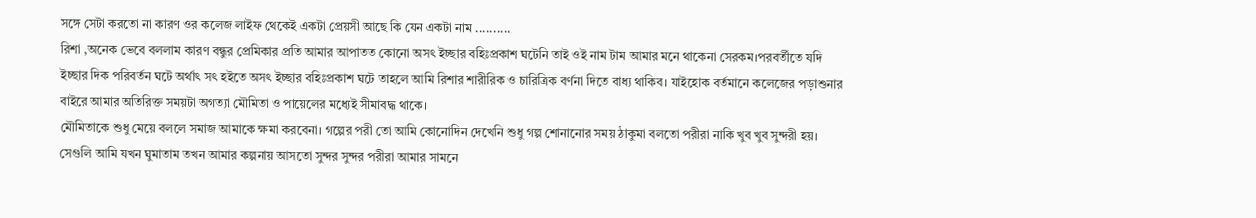সঙ্গে সেটা করতো না কারণ ওর কলেজ লাইফ থেকেই একটা প্রেয়সী আছে কি যেন একটা নাম ..........
রিশা ,অনেক ভেবে বললাম কারণ বন্ধুর প্রেমিকার প্রতি আমার আপাতত কোনো অসৎ ইচ্ছার বহিঃপ্রকাশ ঘটেনি তাই ওই নাম টাম আমার মনে থাকেনা সেরকম।পরবর্তীতে যদি ইচ্ছার দিক পরিবর্তন ঘটে অর্থাৎ সৎ হইতে অসৎ ইচ্ছার বহিঃপ্রকাশ ঘটে তাহলে আমি রিশার শারীরিক ও চারিত্রিক বর্ণনা দিতে বাধ্য থাকিব। যাইহোক বর্তমানে কলেজের পড়াশুনার বাইরে আমার অতিরিক্ত সময়টা অগত্যা মৌমিতা ও পায়েলের মধ্যেই সীমাবদ্ধ থাকে।
মৌমিতাকে শুধু মেয়ে বললে সমাজ আমাকে ক্ষমা করবেনা। গল্পের পরী তো আমি কোনোদিন দেখেনি শুধু গল্প শোনানোর সময় ঠাকুমা বলতো পরীরা নাকি খুব খুব সুন্দরী হয়। সেগুলি আমি যখন ঘুমাতাম তখন আমার কল্পনায় আসতো সুন্দর সুন্দর পরীরা আমার সামনে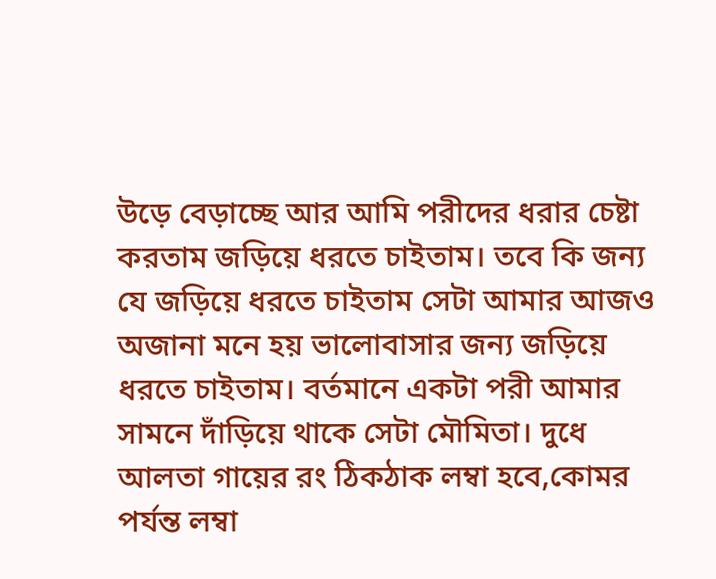উড়ে বেড়াচ্ছে আর আমি পরীদের ধরার চেষ্টা করতাম জড়িয়ে ধরতে চাইতাম। তবে কি জন্য যে জড়িয়ে ধরতে চাইতাম সেটা আমার আজও অজানা মনে হয় ভালোবাসার জন্য জড়িয়ে ধরতে চাইতাম। বর্তমানে একটা পরী আমার সামনে দাঁড়িয়ে থাকে সেটা মৌমিতা। দুধে আলতা গায়ের রং ঠিকঠাক লম্বা হবে,কোমর পর্যন্ত লম্বা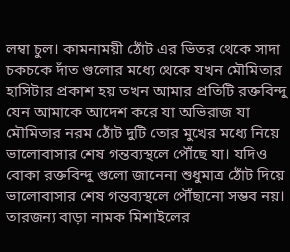লম্বা চুল। কামনাময়ী ঠোঁট এর ভিতর থেকে সাদা চকচকে দাঁত গুলোর মধ্যে থেকে যখন মৌমিতার হাসিটার প্রকাশ হয় তখন আমার প্রতিটি রক্তবিন্দু যেন আমাকে আদেশ করে যা অভিরাজ যা মৌমিতার নরম ঠোঁট দুটি তোর মুখের মধ্যে নিয়ে ভালোবাসার শেষ গন্তব্যস্থলে পৌঁছে যা। যদিও বোকা রক্তবিন্দু গুলো জানেনা শুধুমাত্র ঠোঁট দিয়ে ভালোবাসার শেষ গন্তব্যস্থলে পৌঁছানো সম্ভব নয়। তারজন্য বাড়া নামক মিশাইলের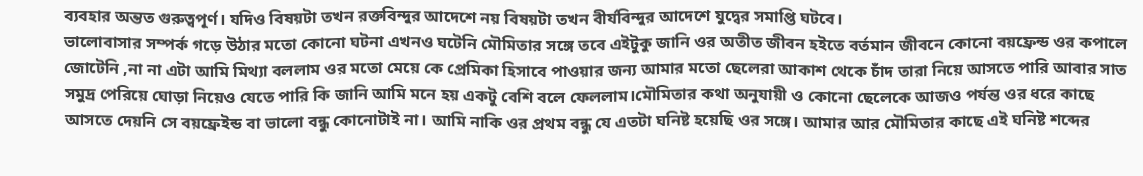ব্যবহার অন্তত গুরুত্বপূর্ণ। যদিও বিষয়টা তখন রক্তবিন্দুর আদেশে নয় বিষয়টা তখন বীর্যবিন্দুর আদেশে যুদ্বের সমাপ্তি ঘটবে।
ভালোবাসার সম্পর্ক গড়ে উঠার মতো কোনো ঘটনা এখনও ঘটেনি মৌমিতার সঙ্গে তবে এইটুকু জানি ওর অতীত জীবন হইতে বর্তমান জীবনে কোনো বয়ফ্রেন্ড ওর কপালে জোটেনি ,না না এটা আমি মিথ্যা বললাম ওর মতো মেয়ে কে প্রেমিকা হিসাবে পাওয়ার জন্য আমার মতো ছেলেরা আকাশ থেকে চাঁদ তারা নিয়ে আসতে পারি আবার সাত সমুদ্র পেরিয়ে ঘোড়া নিয়েও যেতে পারি কি জানি আমি মনে হয় একটু বেশি বলে ফেললাম।মৌমিতার কথা অনুযায়ী ও কোনো ছেলেকে আজও পর্যন্ত ওর ধরে কাছে আসতে দেয়নি সে বয়ফ্রেইন্ড বা ভালো বন্ধু কোনোটাই না। আমি নাকি ওর প্রথম বন্ধু যে এতটা ঘনিষ্ট হয়েছি ওর সঙ্গে। আমার আর মৌমিতার কাছে এই ঘনিষ্ট শব্দের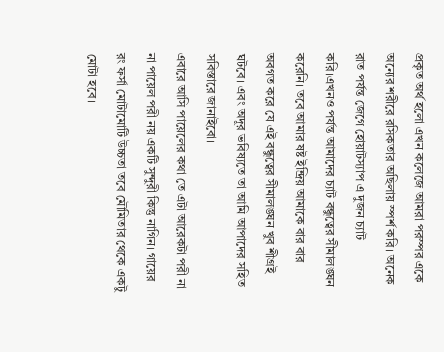প্রকৃত অর্থ হলো এখন কলেজে আমরা পরস্পর একে অন্যের শরীরে রসিকতার অছিলায় স্পর্শ করি। অনেক রাত পর্যন্ত জেগে হোয়াটস্যাপ এ দুজন চ্যাট করি।এখনও পর্যন্ত আমাদের চ্যাট বন্ধুত্বের সীমালঙ্ঘন করেনি। তবে আমার ষষ্ট ইন্দ্রিয় আমাকে বার বার অবগত করে যে এই বন্ধুত্বের সীমালঙ্ঘন খুব শীগ্রই ঘটবে। এবং অদূর ভবিষ্যতে তা আমি আপাদের সহিত সবিস্তারে জানাইবো।
এবারে আসি পায়েলের কথা তে এটা আরেকটা পরী না না পায়েল পরী নয় একটি সুন্দুরী কিন্তু নাগিন। গায়ের রং ফর্সা মোটামোটি উচ্চতা তবে মৌমিতার থেকে একটু মোটা হবে।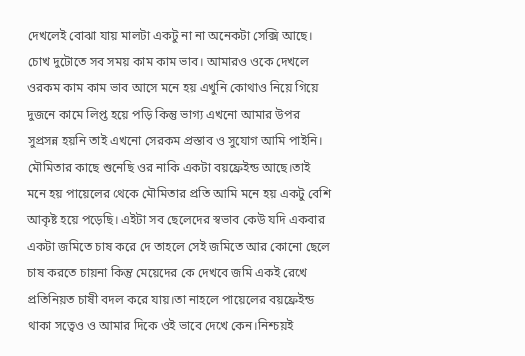দেখলেই বোঝা যায় মালটা একটু না না অনেকটা সেক্সি আছে। চোখ দুটোতে সব সময় কাম কাম ভাব। আমারও ওকে দেখলে ওরকম কাম কাম ভাব আসে মনে হয় এখুনি কোথাও নিয়ে গিয়ে দুজনে কামে লিপ্ত হয়ে পড়ি কিন্তু ভাগ্য এখনো আমার উপর সুপ্রসন্ন হয়নি তাই এখনো সেরকম প্রস্তাব ও সুযোগ আমি পাইনি। মৌমিতার কাছে শুনেছি ওর নাকি একটা বয়ফ্রেইন্ড আছে।তাই মনে হয় পায়েলের থেকে মৌমিতার প্রতি আমি মনে হয় একটু বেশি আকৃষ্ট হয়ে পড়েছি। এইটা সব ছেলেদের স্বভাব কেউ যদি একবার একটা জমিতে চাষ করে দে তাহলে সেই জমিতে আর কোনো ছেলে চাষ করতে চায়না কিন্তু মেয়েদের কে দেখবে জমি একই রেখে প্রতিনিয়ত চাষী বদল করে যায়।তা নাহলে পায়েলের বয়ফ্রেইন্ড থাকা সত্বেও ও আমার দিকে ওই ভাবে দেখে কেন।নিশ্চয়ই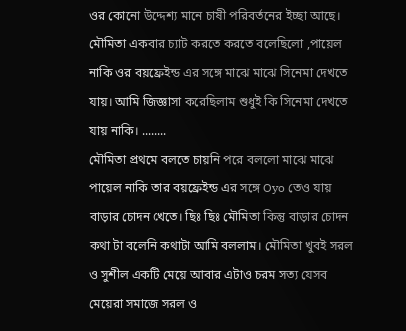ওর কোনো উদ্দেশ্য মানে চাষী পরিবর্তনের ইচ্ছা আছে।
মৌমিতা একবার চ্যাট করতে করতে বলেছিলো ,পায়েল নাকি ওর বয়ফ্রেইন্ড এর সঙ্গে মাঝে মাঝে সিনেমা দেখতে যায়। আমি জিজ্ঞাসা করেছিলাম শুধুই কি সিনেমা দেখতে যায় নাকি। ........
মৌমিতা প্রথমে বলতে চায়নি পরে বললো মাঝে মাঝে পায়েল নাকি তার বয়ফ্রেইন্ড এর সঙ্গে Oyo তেও যায় বাড়ার চোদন খেতে। ছিঃ ছিঃ মৌমিতা কিন্তু বাড়ার চোদন কথা টা বলেনি কথাটা আমি বললাম। মৌমিতা খুবই সরল ও সুশীল একটি মেয়ে আবার এটাও চরম সত্য যেসব মেয়েরা সমাজে সরল ও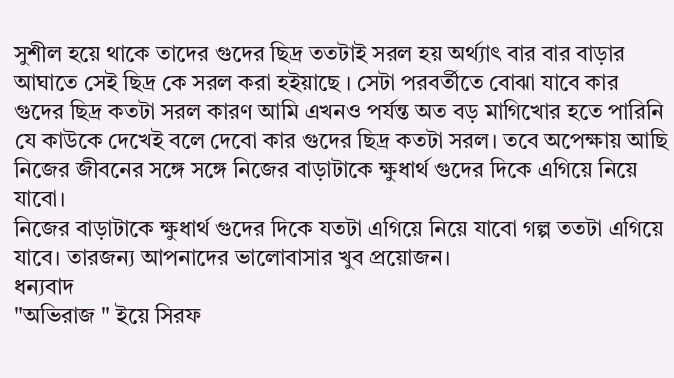সুশীল হয়ে থাকে তাদের গুদের ছিদ্র ততটাই সরল হয় অর্থ্যাৎ বার বার বাড়ার আঘাতে সেই ছিদ্র কে সরল করা হইয়াছে । সেটা পরবর্তীতে বোঝা যাবে কার গুদের ছিদ্র কতটা সরল কারণ আমি এখনও পর্যন্ত অত বড় মাগিখোর হতে পারিনি যে কাউকে দেখেই বলে দেবো কার গুদের ছিদ্র কতটা সরল। তবে অপেক্ষায় আছি নিজের জীবনের সঙ্গে সঙ্গে নিজের বাড়াটাকে ক্ষুধার্থ গুদের দিকে এগিয়ে নিয়ে যাবো।
নিজের বাড়াটাকে ক্ষুধার্থ গুদের দিকে যতটা এগিয়ে নিয়ে যাবো গল্প ততটা এগিয়ে যাবে। তারজন্য আপনাদের ভালোবাসার খুব প্রয়োজন।
ধন্যবাদ
"অভিরাজ " ইয়ে সিরফ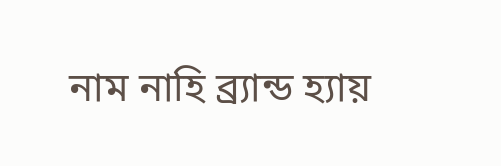নাম নাহি ব্র্যান্ড হ্যায়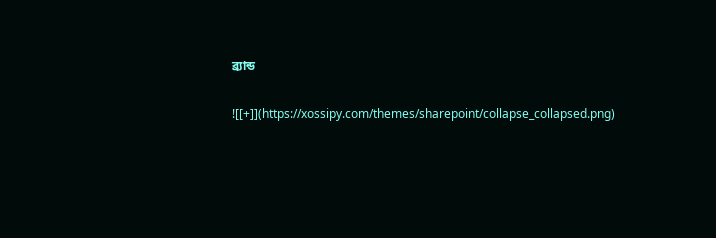ব্র্যান্ড


![[+]](https://xossipy.com/themes/sharepoint/collapse_collapsed.png)